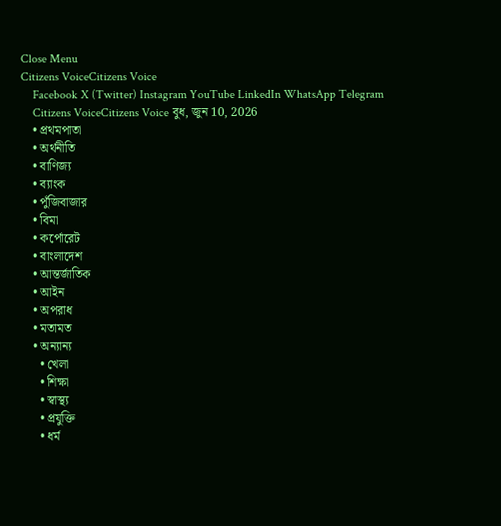Close Menu
Citizens VoiceCitizens Voice
    Facebook X (Twitter) Instagram YouTube LinkedIn WhatsApp Telegram
    Citizens VoiceCitizens Voice বুধ, জুন 10, 2026
    • প্রথমপাতা
    • অর্থনীতি
    • বাণিজ্য
    • ব্যাংক
    • পুঁজিবাজার
    • বিমা
    • কর্পোরেট
    • বাংলাদেশ
    • আন্তর্জাতিক
    • আইন
    • অপরাধ
    • মতামত
    • অন্যান্য
      • খেলা
      • শিক্ষা
      • স্বাস্থ্য
      • প্রযুক্তি
      • ধর্ম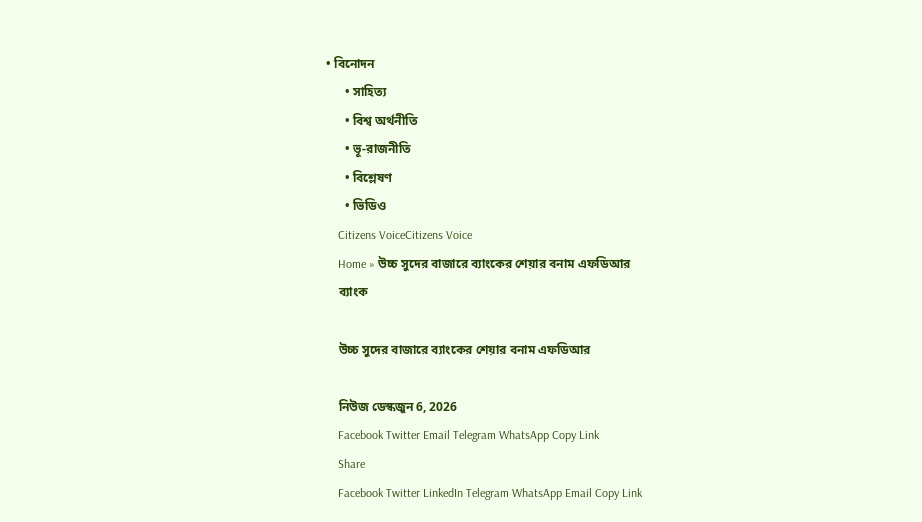• বিনোদন
      • সাহিত্য
      • বিশ্ব অর্থনীতি
      • ভূ-রাজনীতি
      • বিশ্লেষণ
      • ভিডিও
    Citizens VoiceCitizens Voice
    Home » উচ্চ সুদের বাজারে ব্যাংকের শেয়ার বনাম এফডিআর
    ব্যাংক

    উচ্চ সুদের বাজারে ব্যাংকের শেয়ার বনাম এফডিআর

    নিউজ ডেস্কজুন 6, 2026
    Facebook Twitter Email Telegram WhatsApp Copy Link
    Share
    Facebook Twitter LinkedIn Telegram WhatsApp Email Copy Link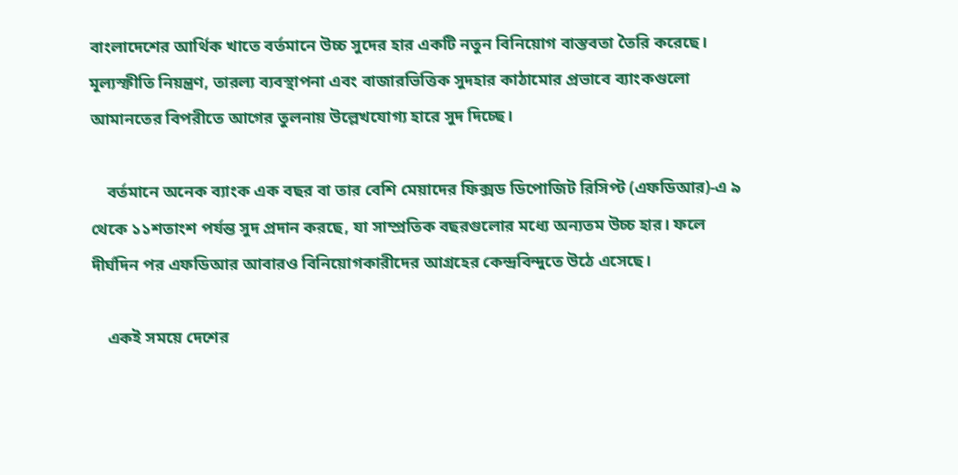বাংলাদেশের আর্থিক খাতে বর্তমানে উচ্চ সুদের হার একটি নতুন বিনিয়োগ বাস্তবতা তৈরি করেছে। মূল্যস্ফীতি নিয়ন্ত্রণ, তারল্য ব্যবস্থাপনা এবং বাজারভিত্তিক সুদহার কাঠামোর প্রভাবে ব্যাংকগুলো আমানতের বিপরীতে আগের তুলনায় উল্লেখযোগ্য হারে সুদ দিচ্ছে।

    বর্তমানে অনেক ব্যাংক এক বছর বা তার বেশি মেয়াদের ফিক্সড ডিপোজিট রিসিপ্ট (এফডিআর)-এ ৯ থেকে ১১শতাংশ পর্যন্ত সুদ প্রদান করছে, যা সাম্প্রতিক বছরগুলোর মধ্যে অন্যতম উচ্চ হার। ফলে দীর্ঘদিন পর এফডিআর আবারও বিনিয়োগকারীদের আগ্রহের কেন্দ্রবিন্দুতে উঠে এসেছে।

    একই সময়ে দেশের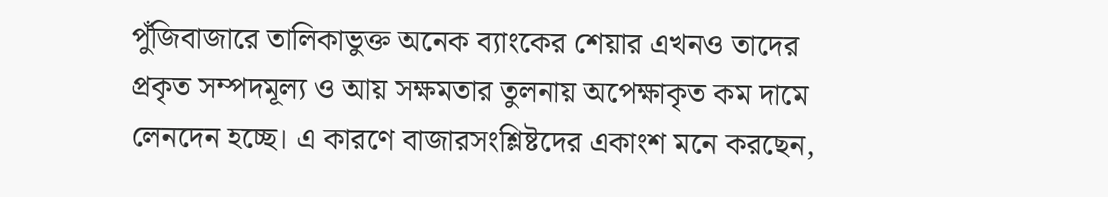পুঁজিবাজারে তালিকাভুক্ত অনেক ব্যাংকের শেয়ার এখনও তাদের প্রকৃত সম্পদমূল্য ও আয় সক্ষমতার তুলনায় অপেক্ষাকৃত কম দামে লেনদেন হচ্ছে। এ কারণে বাজারসংশ্লিষ্টদের একাংশ মনে করছেন,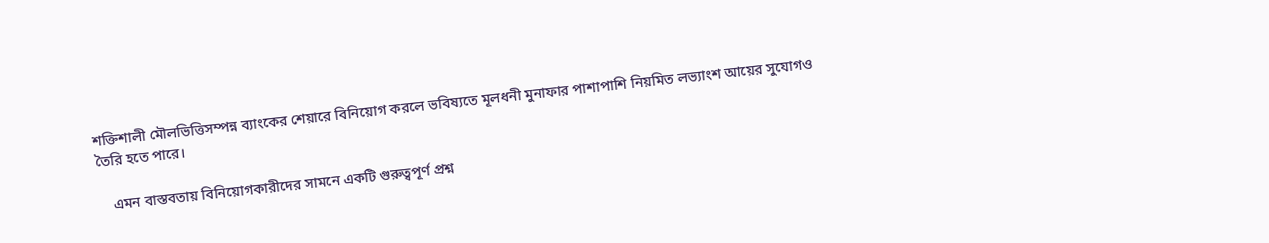শক্তিশালী মৌলভিত্তিসম্পন্ন ব্যাংকের শেয়ারে বিনিয়োগ করলে ভবিষ্যতে মূলধনী মুনাফার পাশাপাশি নিয়মিত লভ্যাংশ আয়ের সুযোগও তৈরি হতে পারে।

    এমন বাস্তবতায় বিনিয়োগকারীদের সামনে একটি গুরুত্বপূর্ণ প্রশ্ন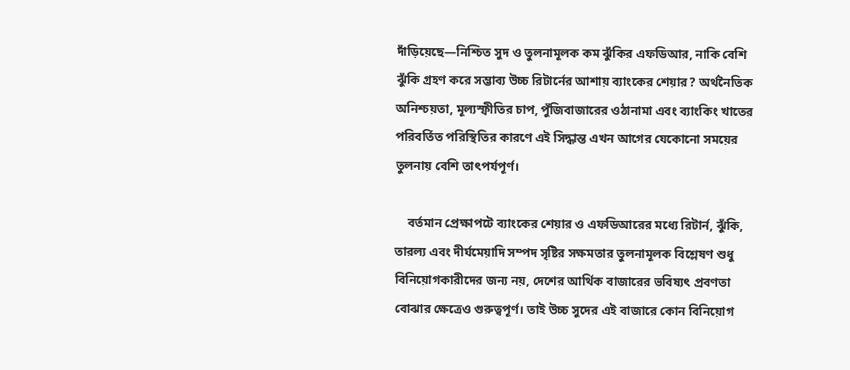দাঁড়িয়েছে—নিশ্চিত সুদ ও তুলনামূলক কম ঝুঁকির এফডিআর, নাকি বেশি ঝুঁকি গ্রহণ করে সম্ভাব্য উচ্চ রিটার্নের আশায় ব্যাংকের শেয়ার? অর্থনৈতিক অনিশ্চয়তা, মূল্যস্ফীতির চাপ, পুঁজিবাজারের ওঠানামা এবং ব্যাংকিং খাতের পরিবর্তিত পরিস্থিতির কারণে এই সিদ্ধান্ত এখন আগের যেকোনো সময়ের তুলনায় বেশি তাৎপর্যপূর্ণ।

    বর্তমান প্রেক্ষাপটে ব্যাংকের শেয়ার ও এফডিআরের মধ্যে রিটার্ন, ঝুঁকি, তারল্য এবং দীর্ঘমেয়াদি সম্পদ সৃষ্টির সক্ষমতার তুলনামূলক বিশ্লেষণ শুধু বিনিয়োগকারীদের জন্য নয়, দেশের আর্থিক বাজারের ভবিষ্যৎ প্রবণতা বোঝার ক্ষেত্রেও গুরুত্বপূর্ণ। তাই উচ্চ সুদের এই বাজারে কোন বিনিয়োগ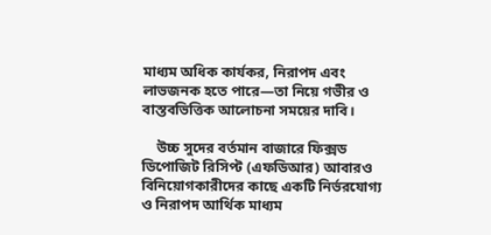মাধ্যম অধিক কার্যকর, নিরাপদ এবং লাভজনক হতে পারে—তা নিয়ে গভীর ও বাস্তবভিত্তিক আলোচনা সময়ের দাবি।

    উচ্চ সুদের বর্তমান বাজারে ফিক্সড ডিপোজিট রিসিপ্ট (এফডিআর) আবারও বিনিয়োগকারীদের কাছে একটি নির্ভরযোগ্য ও নিরাপদ আর্থিক মাধ্যম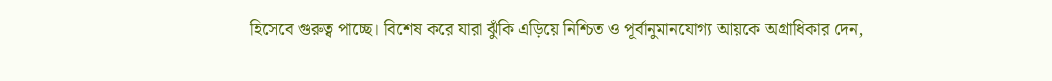হিসেবে গুরুত্ব পাচ্ছে। বিশেষ করে যারা ঝুঁকি এড়িয়ে নিশ্চিত ও পূর্বানুমানযোগ্য আয়কে অগ্রাধিকার দেন,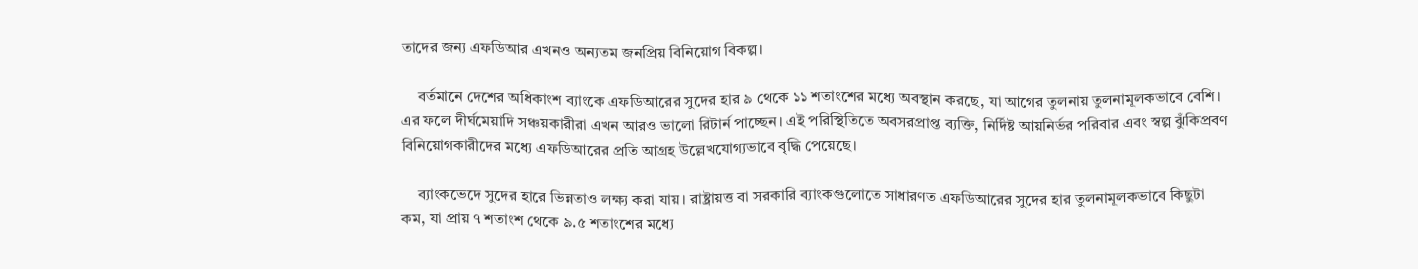তাদের জন্য এফডিআর এখনও অন্যতম জনপ্রিয় বিনিয়োগ বিকল্প।

    বর্তমানে দেশের অধিকাংশ ব্যাংকে এফডিআরের সুদের হার ৯ থেকে ১১ শতাংশের মধ্যে অবস্থান করছে, যা আগের তুলনায় তুলনামূলকভাবে বেশি। এর ফলে দীর্ঘমেয়াদি সঞ্চয়কারীরা এখন আরও ভালো রিটার্ন পাচ্ছেন। এই পরিস্থিতিতে অবসরপ্রাপ্ত ব্যক্তি, নির্দিষ্ট আয়নির্ভর পরিবার এবং স্বল্প ঝুঁকিপ্রবণ বিনিয়োগকারীদের মধ্যে এফডিআরের প্রতি আগ্রহ উল্লেখযোগ্যভাবে বৃদ্ধি পেয়েছে।

    ব্যাংকভেদে সুদের হারে ভিন্নতাও লক্ষ্য করা যায়। রাষ্ট্রায়ত্ত বা সরকারি ব্যাংকগুলোতে সাধারণত এফডিআরের সুদের হার তুলনামূলকভাবে কিছুটা কম, যা প্রায় ৭ শতাংশ থেকে ৯.৫ শতাংশের মধ্যে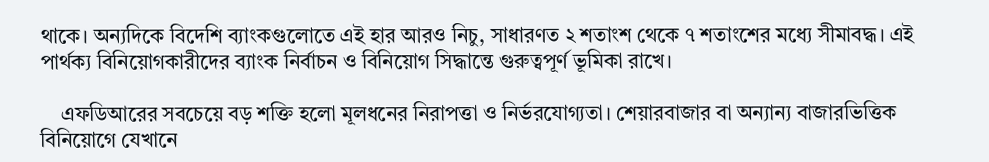থাকে। অন্যদিকে বিদেশি ব্যাংকগুলোতে এই হার আরও নিচু, সাধারণত ২ শতাংশ থেকে ৭ শতাংশের মধ্যে সীমাবদ্ধ। এই পার্থক্য বিনিয়োগকারীদের ব্যাংক নির্বাচন ও বিনিয়োগ সিদ্ধান্তে গুরুত্বপূর্ণ ভূমিকা রাখে।

    এফডিআরের সবচেয়ে বড় শক্তি হলো মূলধনের নিরাপত্তা ও নির্ভরযোগ্যতা। শেয়ারবাজার বা অন্যান্য বাজারভিত্তিক বিনিয়োগে যেখানে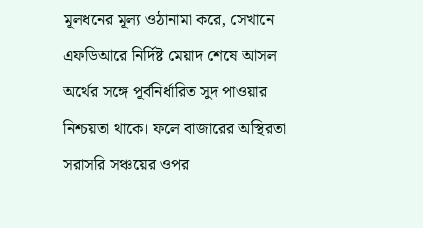মূলধনের মূল্য ওঠানামা করে, সেখানে এফডিআরে নির্দিষ্ট মেয়াদ শেষে আসল অর্থের সঙ্গে পূর্বনির্ধারিত সুদ পাওয়ার নিশ্চয়তা থাকে। ফলে বাজারের অস্থিরতা সরাসরি সঞ্চয়ের ওপর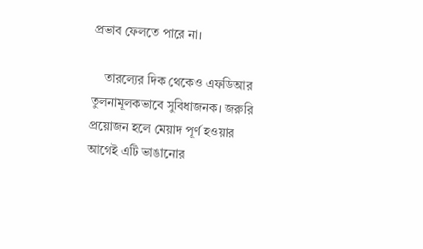প্রভাব ফেলতে পারে না।

    তারল্যের দিক থেকেও এফডিআর তুলনামূলকভাবে সুবিধাজনক। জরুরি প্রয়োজন হলে মেয়াদ পূর্ণ হওয়ার আগেই এটি ভাঙানোর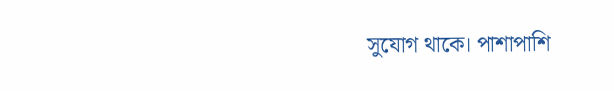সুযোগ থাকে। পাশাপাশি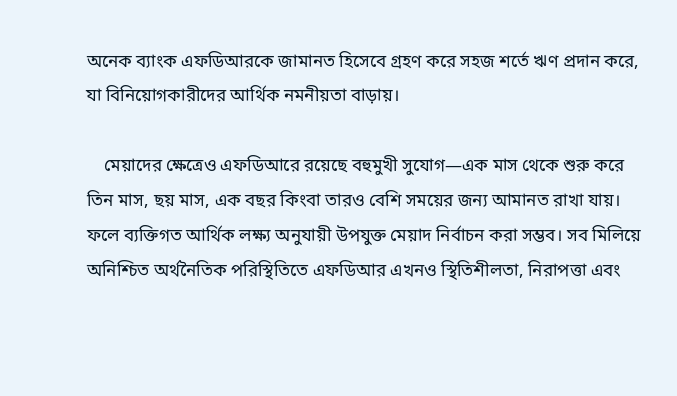অনেক ব্যাংক এফডিআরকে জামানত হিসেবে গ্রহণ করে সহজ শর্তে ঋণ প্রদান করে, যা বিনিয়োগকারীদের আর্থিক নমনীয়তা বাড়ায়।

    মেয়াদের ক্ষেত্রেও এফডিআরে রয়েছে বহুমুখী সুযোগ—এক মাস থেকে শুরু করে তিন মাস, ছয় মাস, এক বছর কিংবা তারও বেশি সময়ের জন্য আমানত রাখা যায়। ফলে ব্যক্তিগত আর্থিক লক্ষ্য অনুযায়ী উপযুক্ত মেয়াদ নির্বাচন করা সম্ভব। সব মিলিয়ে অনিশ্চিত অর্থনৈতিক পরিস্থিতিতে এফডিআর এখনও স্থিতিশীলতা, নিরাপত্তা এবং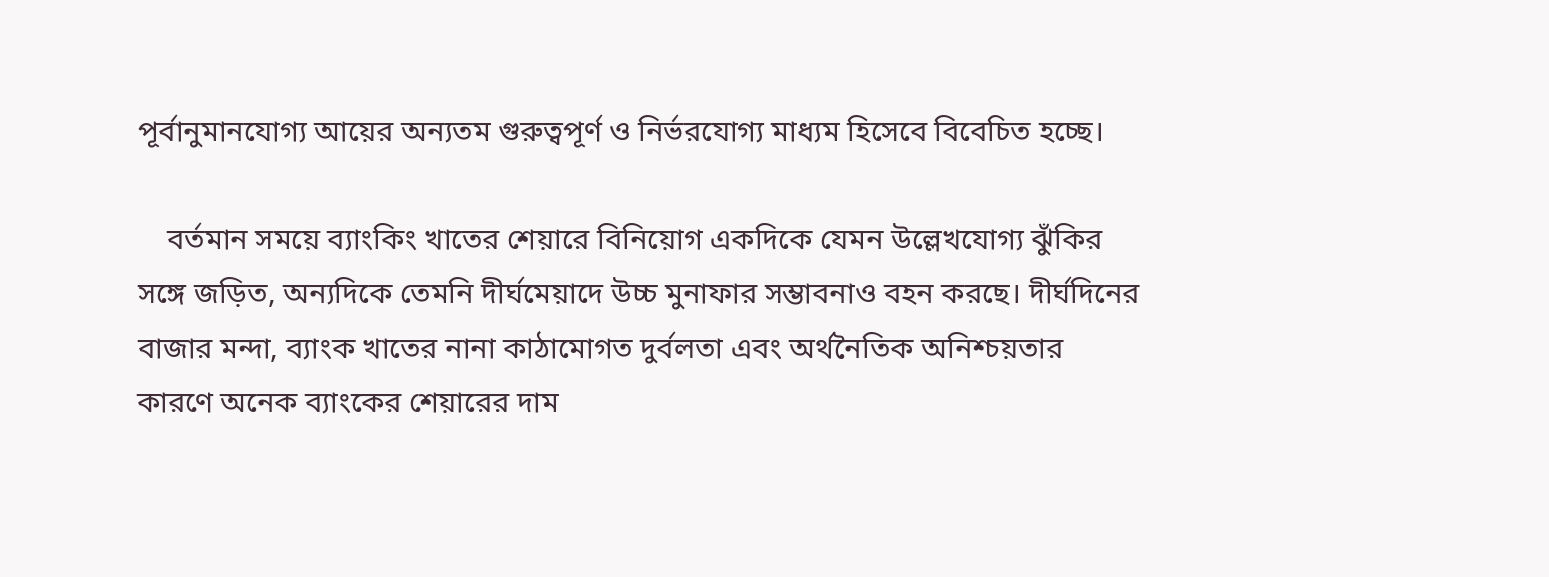পূর্বানুমানযোগ্য আয়ের অন্যতম গুরুত্বপূর্ণ ও নির্ভরযোগ্য মাধ্যম হিসেবে বিবেচিত হচ্ছে।

    বর্তমান সময়ে ব্যাংকিং খাতের শেয়ারে বিনিয়োগ একদিকে যেমন উল্লেখযোগ্য ঝুঁকির সঙ্গে জড়িত, অন্যদিকে তেমনি দীর্ঘমেয়াদে উচ্চ মুনাফার সম্ভাবনাও বহন করছে। দীর্ঘদিনের বাজার মন্দা, ব্যাংক খাতের নানা কাঠামোগত দুর্বলতা এবং অর্থনৈতিক অনিশ্চয়তার কারণে অনেক ব্যাংকের শেয়ারের দাম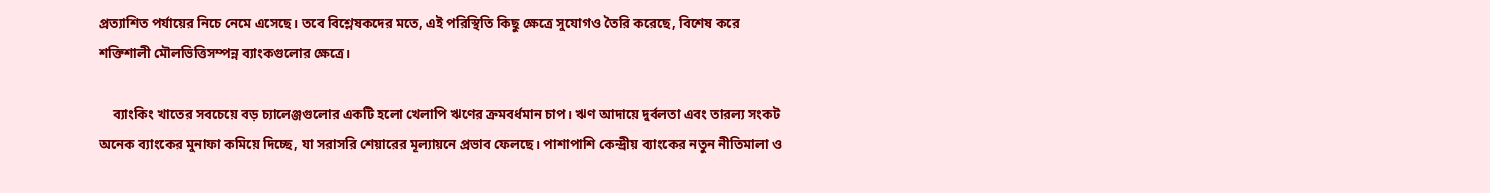প্রত্যাশিত পর্যায়ের নিচে নেমে এসেছে। তবে বিশ্লেষকদের মতে, এই পরিস্থিতি কিছু ক্ষেত্রে সুযোগও তৈরি করেছে, বিশেষ করে শক্তিশালী মৌলভিত্তিসম্পন্ন ব্যাংকগুলোর ক্ষেত্রে।

    ব্যাংকিং খাতের সবচেয়ে বড় চ্যালেঞ্জগুলোর একটি হলো খেলাপি ঋণের ক্রমবর্ধমান চাপ। ঋণ আদায়ে দুর্বলতা এবং তারল্য সংকট অনেক ব্যাংকের মুনাফা কমিয়ে দিচ্ছে, যা সরাসরি শেয়ারের মূল্যায়নে প্রভাব ফেলছে। পাশাপাশি কেন্দ্রীয় ব্যাংকের নতুন নীতিমালা ও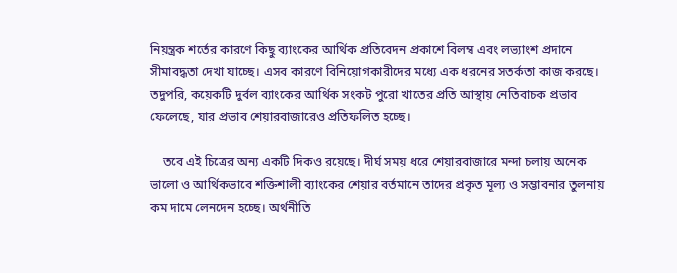নিয়ন্ত্রক শর্তের কারণে কিছু ব্যাংকের আর্থিক প্রতিবেদন প্রকাশে বিলম্ব এবং লভ্যাংশ প্রদানে সীমাবদ্ধতা দেখা যাচ্ছে। এসব কারণে বিনিয়োগকারীদের মধ্যে এক ধরনের সতর্কতা কাজ করছে। তদুপরি, কয়েকটি দুর্বল ব্যাংকের আর্থিক সংকট পুরো খাতের প্রতি আস্থায় নেতিবাচক প্রভাব ফেলেছে, যার প্রভাব শেয়ারবাজারেও প্রতিফলিত হচ্ছে।

    তবে এই চিত্রের অন্য একটি দিকও রয়েছে। দীর্ঘ সময় ধরে শেয়ারবাজারে মন্দা চলায় অনেক ভালো ও আর্থিকভাবে শক্তিশালী ব্যাংকের শেয়ার বর্তমানে তাদের প্রকৃত মূল্য ও সম্ভাবনার তুলনায় কম দামে লেনদেন হচ্ছে। অর্থনীতি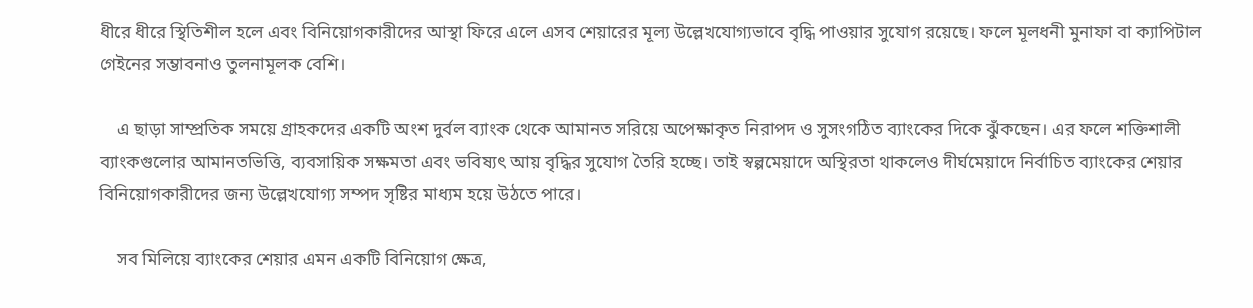ধীরে ধীরে স্থিতিশীল হলে এবং বিনিয়োগকারীদের আস্থা ফিরে এলে এসব শেয়ারের মূল্য উল্লেখযোগ্যভাবে বৃদ্ধি পাওয়ার সুযোগ রয়েছে। ফলে মূলধনী মুনাফা বা ক্যাপিটাল গেইনের সম্ভাবনাও তুলনামূলক বেশি।

    এ ছাড়া সাম্প্রতিক সময়ে গ্রাহকদের একটি অংশ দুর্বল ব্যাংক থেকে আমানত সরিয়ে অপেক্ষাকৃত নিরাপদ ও সুসংগঠিত ব্যাংকের দিকে ঝুঁকছেন। এর ফলে শক্তিশালী ব্যাংকগুলোর আমানতভিত্তি, ব্যবসায়িক সক্ষমতা এবং ভবিষ্যৎ আয় বৃদ্ধির সুযোগ তৈরি হচ্ছে। তাই স্বল্পমেয়াদে অস্থিরতা থাকলেও দীর্ঘমেয়াদে নির্বাচিত ব্যাংকের শেয়ার বিনিয়োগকারীদের জন্য উল্লেখযোগ্য সম্পদ সৃষ্টির মাধ্যম হয়ে উঠতে পারে।

    সব মিলিয়ে ব্যাংকের শেয়ার এমন একটি বিনিয়োগ ক্ষেত্র,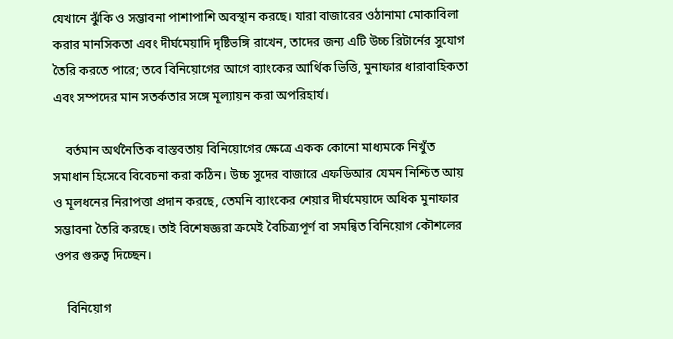যেখানে ঝুঁকি ও সম্ভাবনা পাশাপাশি অবস্থান করছে। যারা বাজারের ওঠানামা মোকাবিলা করার মানসিকতা এবং দীর্ঘমেয়াদি দৃষ্টিভঙ্গি রাখেন, তাদের জন্য এটি উচ্চ রিটার্নের সুযোগ তৈরি করতে পারে; তবে বিনিয়োগের আগে ব্যাংকের আর্থিক ভিত্তি, মুনাফার ধারাবাহিকতা এবং সম্পদের মান সতর্কতার সঙ্গে মূল্যায়ন করা অপরিহার্য।

    বর্তমান অর্থনৈতিক বাস্তবতায় বিনিয়োগের ক্ষেত্রে একক কোনো মাধ্যমকে নিখুঁত সমাধান হিসেবে বিবেচনা করা কঠিন। উচ্চ সুদের বাজারে এফডিআর যেমন নিশ্চিত আয় ও মূলধনের নিরাপত্তা প্রদান করছে, তেমনি ব্যাংকের শেয়ার দীর্ঘমেয়াদে অধিক মুনাফার সম্ভাবনা তৈরি করছে। তাই বিশেষজ্ঞরা ক্রমেই বৈচিত্র্যপূর্ণ বা সমন্বিত বিনিয়োগ কৌশলের ওপর গুরুত্ব দিচ্ছেন।

    বিনিয়োগ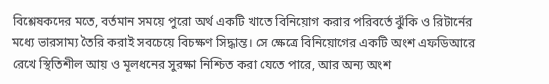বিশ্লেষকদের মতে, বর্তমান সময়ে পুরো অর্থ একটি খাতে বিনিয়োগ করার পরিবর্তে ঝুঁকি ও রিটার্নের মধ্যে ভারসাম্য তৈরি করাই সবচেয়ে বিচক্ষণ সিদ্ধান্ত। সে ক্ষেত্রে বিনিয়োগের একটি অংশ এফডিআরে রেখে স্থিতিশীল আয় ও মূলধনের সুরক্ষা নিশ্চিত করা যেতে পারে, আর অন্য অংশ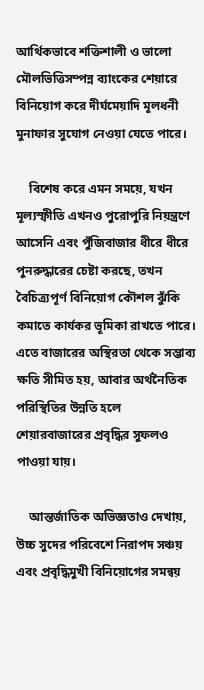আর্থিকভাবে শক্তিশালী ও ভালো মৌলভিত্তিসম্পন্ন ব্যাংকের শেয়ারে বিনিয়োগ করে দীর্ঘমেয়াদি মূলধনী মুনাফার সুযোগ নেওয়া যেতে পারে।

    বিশেষ করে এমন সময়ে, যখন মূল্যস্ফীতি এখনও পুরোপুরি নিয়ন্ত্রণে আসেনি এবং পুঁজিবাজার ধীরে ধীরে পুনরুদ্ধারের চেষ্টা করছে, তখন বৈচিত্র্যপূর্ণ বিনিয়োগ কৌশল ঝুঁকি কমাতে কার্যকর ভূমিকা রাখতে পারে। এতে বাজারের অস্থিরতা থেকে সম্ভাব্য ক্ষতি সীমিত হয়, আবার অর্থনৈতিক পরিস্থিতির উন্নতি হলে শেয়ারবাজারের প্রবৃদ্ধির সুফলও পাওয়া যায়।

    আন্তর্জাতিক অভিজ্ঞতাও দেখায়, উচ্চ সুদের পরিবেশে নিরাপদ সঞ্চয় এবং প্রবৃদ্ধিমুখী বিনিয়োগের সমন্বয়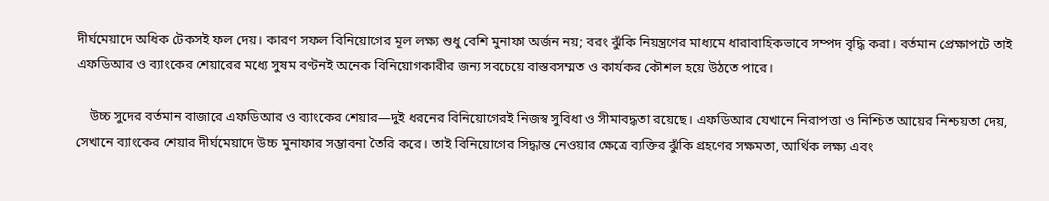দীর্ঘমেয়াদে অধিক টেকসই ফল দেয়। কারণ সফল বিনিয়োগের মূল লক্ষ্য শুধু বেশি মুনাফা অর্জন নয়; বরং ঝুঁকি নিয়ন্ত্রণের মাধ্যমে ধারাবাহিকভাবে সম্পদ বৃদ্ধি করা। বর্তমান প্রেক্ষাপটে তাই এফডিআর ও ব্যাংকের শেয়ারের মধ্যে সুষম বণ্টনই অনেক বিনিয়োগকারীর জন্য সবচেয়ে বাস্তবসম্মত ও কার্যকর কৌশল হয়ে উঠতে পারে।

    উচ্চ সুদের বর্তমান বাজারে এফডিআর ও ব্যাংকের শেয়ার—দুই ধরনের বিনিয়োগেরই নিজস্ব সুবিধা ও সীমাবদ্ধতা রয়েছে। এফডিআর যেখানে নিরাপত্তা ও নিশ্চিত আয়ের নিশ্চয়তা দেয়, সেখানে ব্যাংকের শেয়ার দীর্ঘমেয়াদে উচ্চ মুনাফার সম্ভাবনা তৈরি করে। তাই বিনিয়োগের সিদ্ধান্ত নেওয়ার ক্ষেত্রে ব্যক্তির ঝুঁকি গ্রহণের সক্ষমতা, আর্থিক লক্ষ্য এবং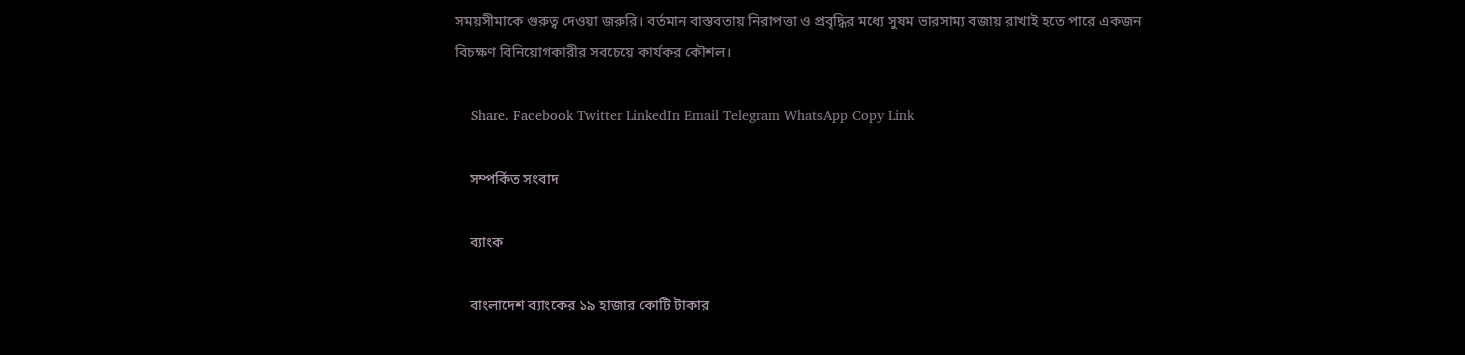সময়সীমাকে গুরুত্ব দেওয়া জরুরি। বর্তমান বাস্তবতায় নিরাপত্তা ও প্রবৃদ্ধির মধ্যে সুষম ভারসাম্য বজায় রাখাই হতে পারে একজন বিচক্ষণ বিনিয়োগকারীর সবচেয়ে কার্যকর কৌশল।

    Share. Facebook Twitter LinkedIn Email Telegram WhatsApp Copy Link

    সম্পর্কিত সংবাদ

    ব্যাংক

    বাংলাদেশ ব্যাংকের ১৯ হাজার কোটি টাকার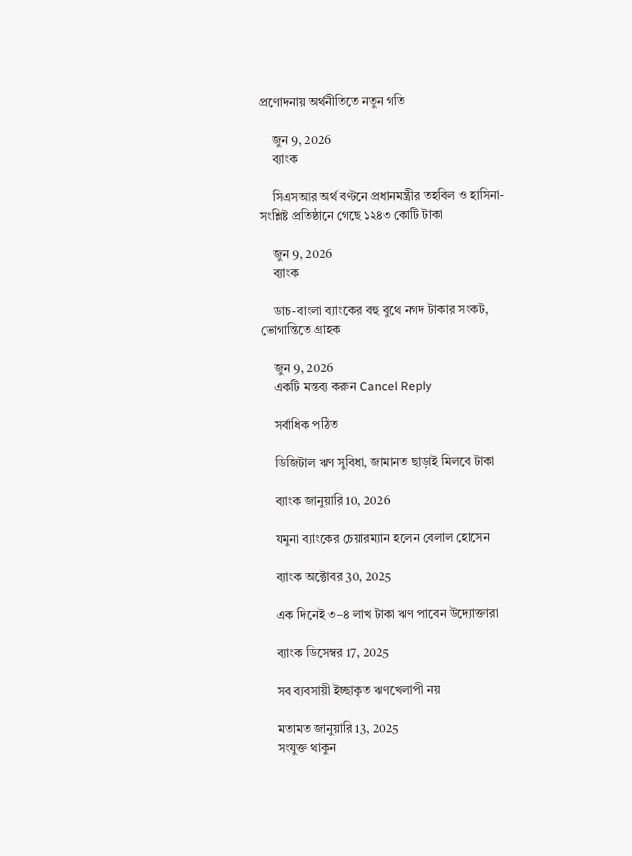প্রণোদনায় অর্থনীতিতে নতুন গতি

    জুন 9, 2026
    ব্যাংক

    সিএসআর অর্থ বণ্টনে প্রধানমন্ত্রীর তহবিল ও হাসিনা-সংশ্লিষ্ট প্রতিষ্ঠানে গেছে ১২৪৩ কোটি টাকা

    জুন 9, 2026
    ব্যাংক

    ডাচ-বাংলা ব্যাংকের বহু বুথে নগদ টাকার সংকট, ভোগান্তিতে গ্রাহক

    জুন 9, 2026
    একটি মন্তব্য করুন Cancel Reply

    সর্বাধিক পঠিত

    ডিজিটাল ঋণ সুবিধা, জামানত ছাড়াই মিলবে টাকা

    ব্যাংক জানুয়ারি 10, 2026

    যমুনা ব্যাংকের চেয়ারম্যান হলেন বেলাল হোসেন

    ব্যাংক অক্টোবর 30, 2025

    এক দিনেই ৩–৪ লাখ টাকা ঋণ পাবেন উদ্যোক্তারা

    ব্যাংক ডিসেম্বর 17, 2025

    সব ব্যবসায়ী ইচ্ছাকৃত ঋণখেলাপী নয়

    মতামত জানুয়ারি 13, 2025
    সংযুক্ত থাকুন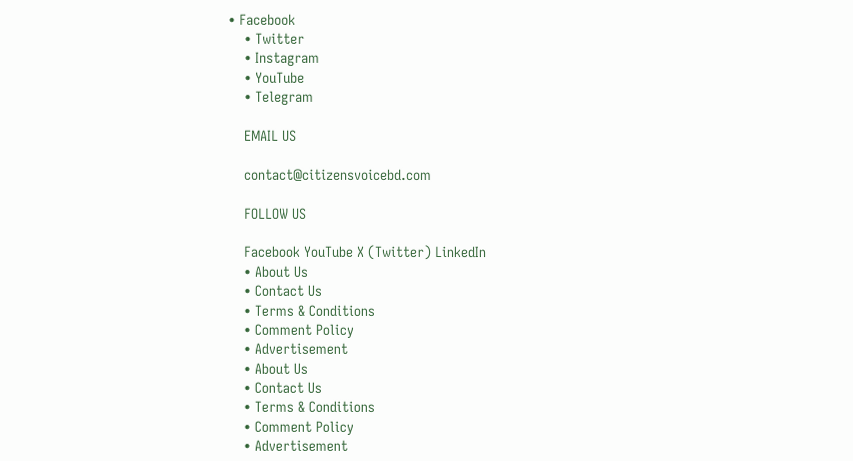• Facebook
    • Twitter
    • Instagram
    • YouTube
    • Telegram

    EMAIL US

    contact@citizensvoicebd.com

    FOLLOW US

    Facebook YouTube X (Twitter) LinkedIn
    • About Us
    • Contact Us
    • Terms & Conditions
    • Comment Policy
    • Advertisement
    • About Us
    • Contact Us
    • Terms & Conditions
    • Comment Policy
    • Advertisement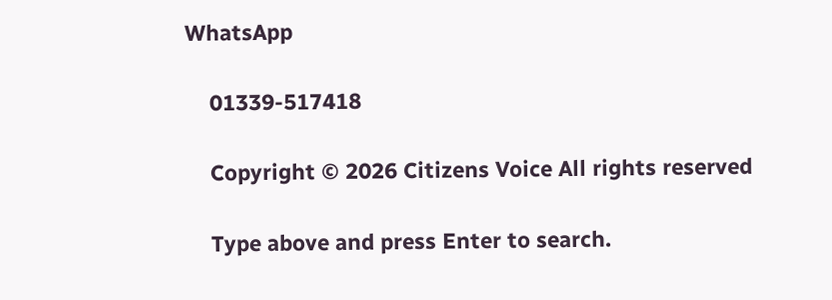WhatsApp

    01339-517418

    Copyright © 2026 Citizens Voice All rights reserved

    Type above and press Enter to search.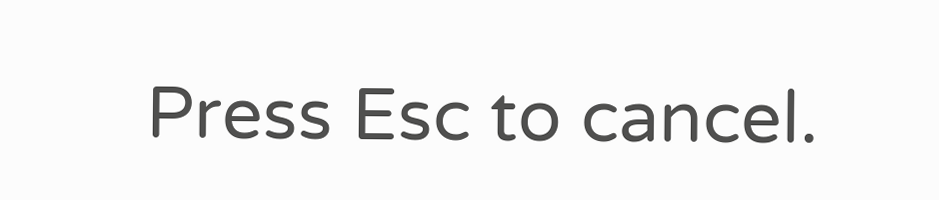Press Esc to cancel.